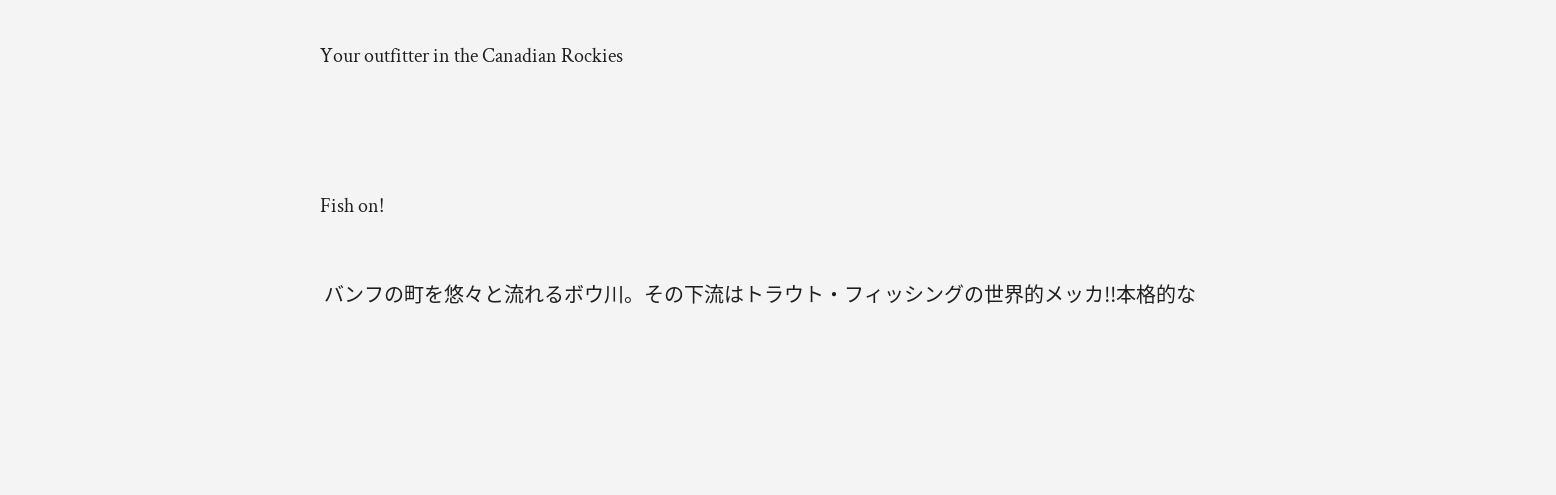Your outfitter in the Canadian Rockies




Fish on!


 バンフの町を悠々と流れるボウ川。その下流はトラウト・フィッシングの世界的メッカ!!本格的な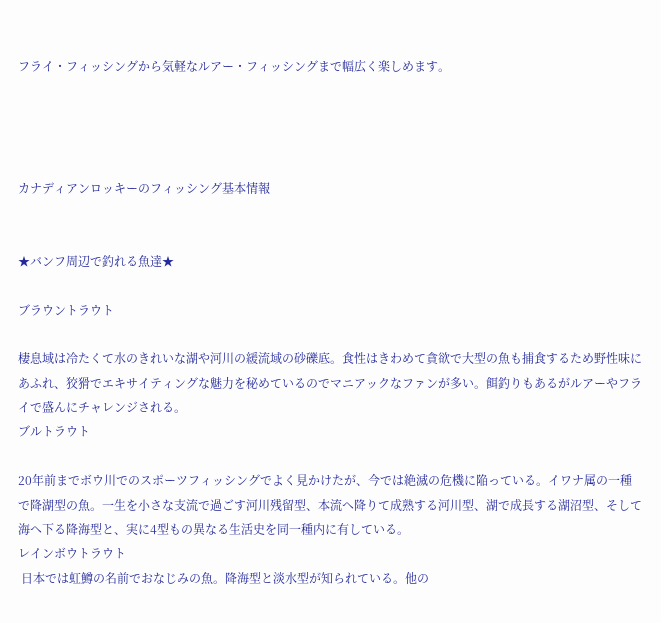フライ・フィッシングから気軽なルアー・フィッシングまで幅広く楽しめます。




カナディアンロッキーのフィッシング基本情報


★バンフ周辺で釣れる魚達★

ブラウントラウト

棲息域は冷たくて水のきれいな湖や河川の緩流域の砂礫底。食性はきわめて貪欲で大型の魚も捕食するため野性味にあふれ、狡猾でエキサイティングな魅力を秘めているのでマニアックなファンが多い。餌釣りもあるがルアーやフライで盛んにチャレンジされる。
ブルトラウト

20年前までボウ川でのスポーツフィッシングでよく見かけたが、今では絶滅の危機に陥っている。イワナ属の一種で降湖型の魚。一生を小さな支流で過ごす河川残留型、本流へ降りて成熟する河川型、湖で成長する湖沼型、そして海へ下る降海型と、実に4型もの異なる生活史を同一種内に有している。
レインボウトラウト
 日本では虹鱒の名前でおなじみの魚。降海型と淡水型が知られている。他の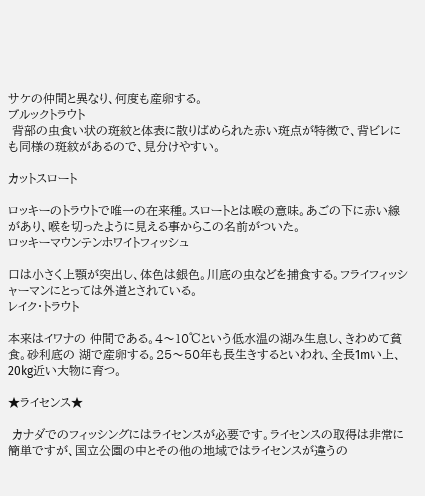サケの仲間と異なり、何度も産卵する。
ブルックトラウト
 背部の虫食い状の斑紋と体表に散りばめられた赤い斑点が特徴で、背ビレにも同様の斑紋があるので、見分けやすい。

カットスロート

ロッキーのトラウトで唯一の在来種。スロートとは喉の意味。あごの下に赤い線があり、喉を切ったように見える事からこの名前がついた。
ロッキーマウンテンホワイトフィッシュ

口は小さく上顎が突出し、体色は銀色。川底の虫などを捕食する。フライフィッシャーマンにとっては外道とされている。
レイク・トラウト

本来はイワナの 仲間である。4〜10℃という低水温の湖み生息し、きわめて貧食。砂利底の 湖で産卵する。25〜50年も長生きするといわれ、全長1mい上、20kg近い大物に育つ。

★ライセンス★

 カナダでのフィッシングにはライセンスが必要です。ライセンスの取得は非常に簡単ですが、国立公園の中とその他の地域ではライセンスが違うの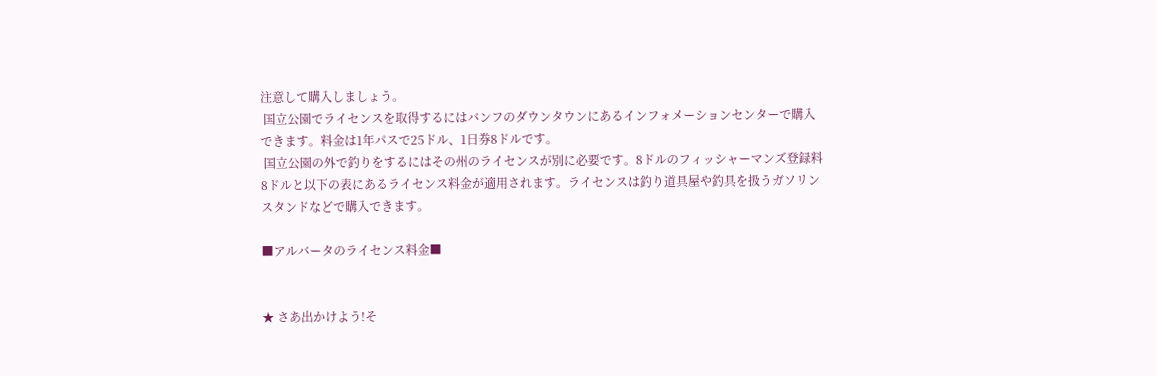注意して購入しましょう。
 国立公園でライセンスを取得するにはバンフのダウンタウンにあるインフォメーションセンターで購入できます。料金は1年パスで25ドル、1日券8ドルです。
 国立公園の外で釣りをするにはその州のライセンスが別に必要です。8ドルのフィッシャーマンズ登録料8ドルと以下の表にあるライセンス料金が適用されます。ライセンスは釣り道具屋や釣具を扱うガソリンスタンドなどで購入できます。

■アルバータのライセンス料金■


★ さあ出かけよう!そ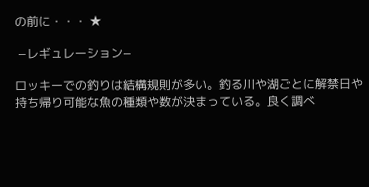の前に・・・ ★

 −レギュレーション−

ロッキーでの釣りは結構規則が多い。釣る川や湖ごとに解禁日や持ち帰り可能な魚の種類や数が決まっている。良く調べ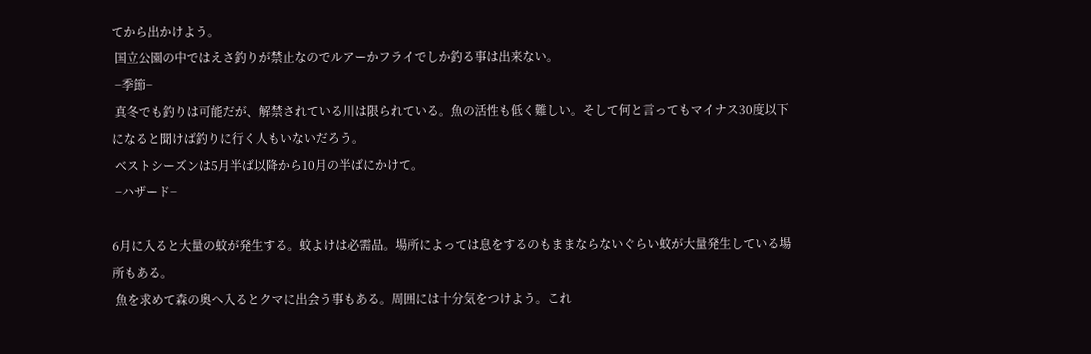てから出かけよう。
 国立公園の中ではえさ釣りが禁止なのでルアーかフライでしか釣る事は出来ない。
 −季節−
 真冬でも釣りは可能だが、解禁されている川は限られている。魚の活性も低く難しい。そして何と言ってもマイナス30度以下になると聞けば釣りに行く人もいないだろう。
 ベストシーズンは5月半ば以降から10月の半ばにかけて。
 −ハザード−

6月に入ると大量の蚊が発生する。蚊よけは必需品。場所によっては息をするのもままならないぐらい蚊が大量発生している場所もある。
 魚を求めて森の奥へ入るとクマに出会う事もある。周囲には十分気をつけよう。これ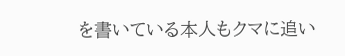を書いている本人もクマに追い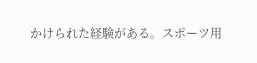かけられた経験がある。スポーツ用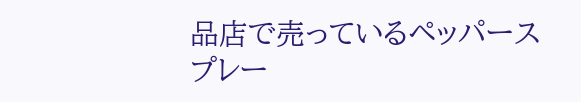品店で売っているペッパースプレー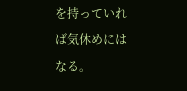を持っていれば気休めにはなる。